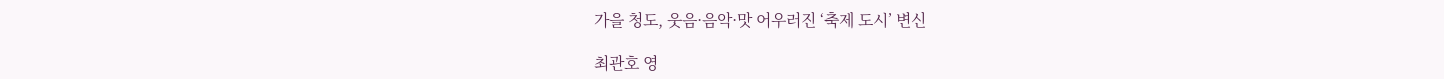가을 청도, 웃음·음악·맛 어우러진 ‘축제 도시’ 변신

최관호 영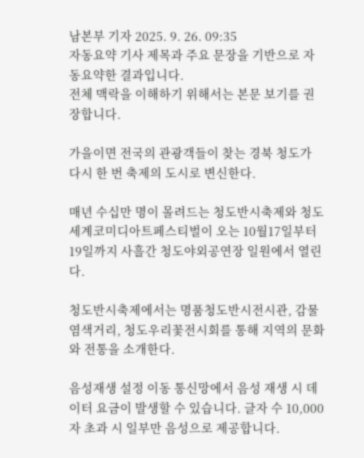남본부 기자 2025. 9. 26. 09:35
자동요약 기사 제목과 주요 문장을 기반으로 자동요약한 결과입니다.
전체 맥락을 이해하기 위해서는 본문 보기를 권장합니다.

가을이면 전국의 관광객들이 찾는 경북 청도가 다시 한 번 축제의 도시로 변신한다.

매년 수십만 명이 몰려드는 청도반시축제와 청도세계코미디아트페스티벌이 오는 10월17일부터 19일까지 사흘간 청도야외공연장 일원에서 열린다.

청도반시축제에서는 명품청도반시전시관, 감물염색거리, 청도우리꽃전시회를 통해 지역의 문화와 전통을 소개한다.

음성재생 설정 이동 통신망에서 음성 재생 시 데이터 요금이 발생할 수 있습니다. 글자 수 10,000자 초과 시 일부만 음성으로 제공합니다.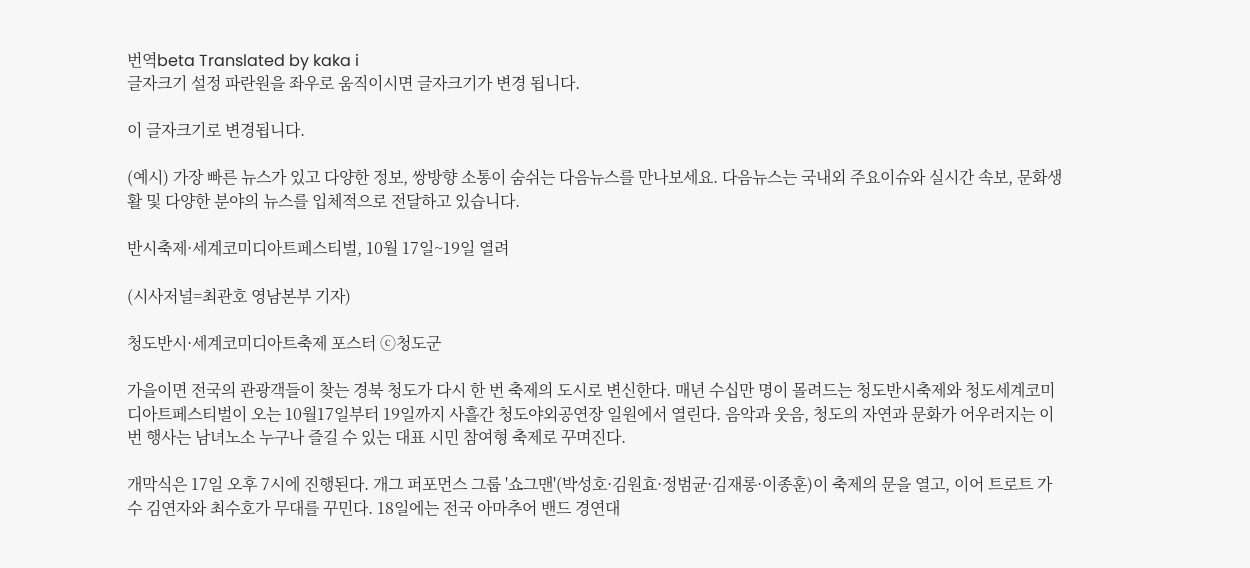번역beta Translated by kaka i
글자크기 설정 파란원을 좌우로 움직이시면 글자크기가 변경 됩니다.

이 글자크기로 변경됩니다.

(예시) 가장 빠른 뉴스가 있고 다양한 정보, 쌍방향 소통이 숨쉬는 다음뉴스를 만나보세요. 다음뉴스는 국내외 주요이슈와 실시간 속보, 문화생활 및 다양한 분야의 뉴스를 입체적으로 전달하고 있습니다.

반시축제·세계코미디아트페스티벌, 10월 17일~19일 열려

(시사저널=최관호 영남본부 기자)

청도반시·세계코미디아트축제 포스터 ⓒ청도군

가을이면 전국의 관광객들이 찾는 경북 청도가 다시 한 번 축제의 도시로 변신한다. 매년 수십만 명이 몰려드는 청도반시축제와 청도세계코미디아트페스티벌이 오는 10월17일부터 19일까지 사흘간 청도야외공연장 일원에서 열린다. 음악과 웃음, 청도의 자연과 문화가 어우러지는 이번 행사는 남녀노소 누구나 즐길 수 있는 대표 시민 참여형 축제로 꾸며진다.

개막식은 17일 오후 7시에 진행된다. 개그 퍼포먼스 그룹 '쇼그맨'(박성호·김원효·정범균·김재롱·이종훈)이 축제의 문을 열고, 이어 트로트 가수 김연자와 최수호가 무대를 꾸민다. 18일에는 전국 아마추어 밴드 경연대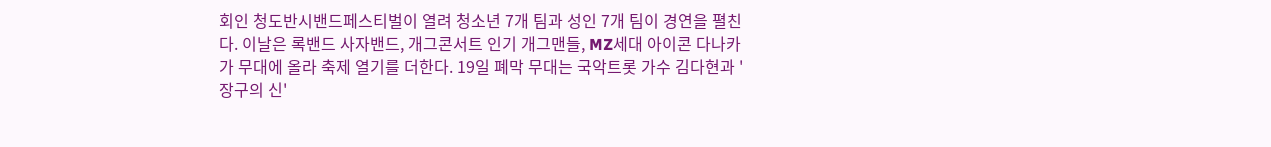회인 청도반시밴드페스티벌이 열려 청소년 7개 팀과 성인 7개 팀이 경연을 펼친다. 이날은 록밴드 사자밴드, 개그콘서트 인기 개그맨들, MZ세대 아이콘 다나카가 무대에 올라 축제 열기를 더한다. 19일 폐막 무대는 국악트롯 가수 김다현과 '장구의 신'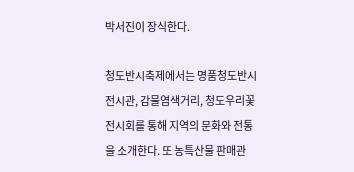박서진이 장식한다.

청도반시축제에서는 명품청도반시전시관, 감물염색거리, 청도우리꽃전시회를 통해 지역의 문화와 전통을 소개한다. 또 농특산물 판매관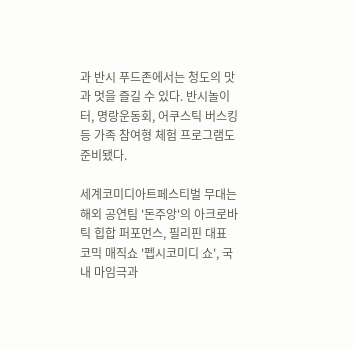과 반시 푸드존에서는 청도의 맛과 멋을 즐길 수 있다. 반시놀이터, 명랑운동회, 어쿠스틱 버스킹 등 가족 참여형 체험 프로그램도 준비됐다.

세계코미디아트페스티벌 무대는 해외 공연팀 '돈주앙'의 아크로바틱 힙합 퍼포먼스, 필리핀 대표 코믹 매직쇼 '펩시코미디 쇼', 국내 마임극과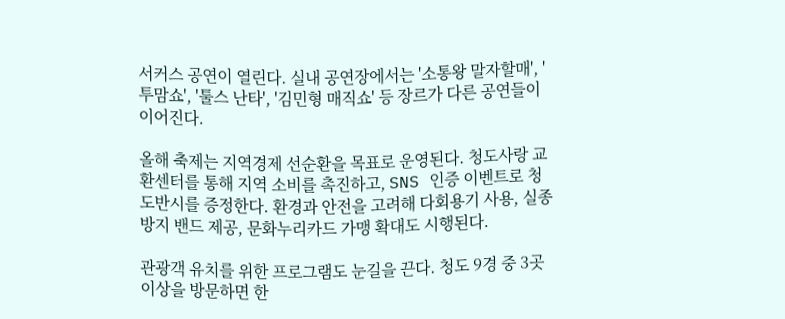서커스 공연이 열린다. 실내 공연장에서는 '소통왕 말자할매', '투맘쇼', '툴스 난타', '김민형 매직쇼' 등 장르가 다른 공연들이 이어진다.

올해 축제는 지역경제 선순환을 목표로 운영된다. 청도사랑 교환센터를 통해 지역 소비를 촉진하고, SNS 인증 이벤트로 청도반시를 증정한다. 환경과 안전을 고려해 다회용기 사용, 실종방지 밴드 제공, 문화누리카드 가맹 확대도 시행된다.

관광객 유치를 위한 프로그램도 눈길을 끈다. 청도 9경 중 3곳 이상을 방문하면 한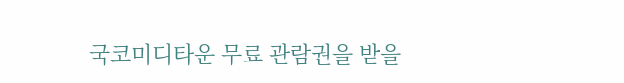국코미디타운 무료 관람권을 받을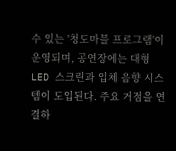수 있는 '청도마블 프로그램'이 운영되며, 공연장에는 대형 LED 스크린과 입체 음향 시스템이 도입된다. 주요 거점을 연결하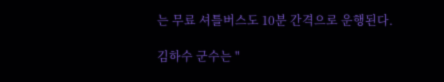는 무료 셔틀버스도 10분 간격으로 운행된다.

김하수 군수는 "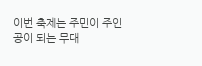이번 축제는 주민이 주인공이 되는 무대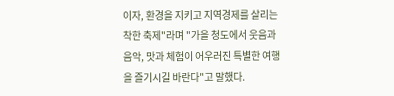이자, 환경을 지키고 지역경제를 살리는 착한 축제"라며 "가을 청도에서 웃음과 음악, 맛과 체험이 어우러진 특별한 여행을 즐기시길 바란다"고 말했다.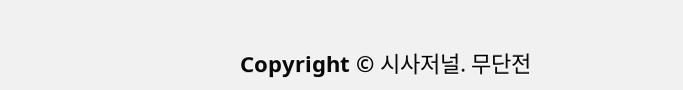Copyright © 시사저널. 무단전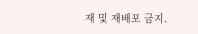재 및 재배포 금지.